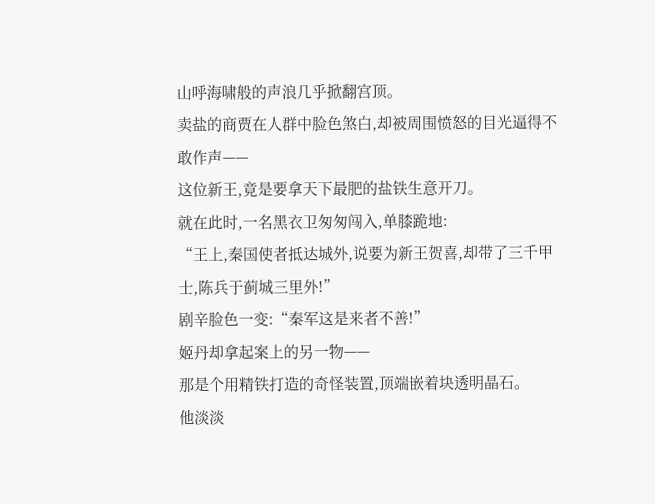山呼海啸般的声浪几乎掀翻宫顶。
卖盐的商贾在人群中脸色煞白,却被周围愤怒的目光逼得不敢作声——
这位新王,竟是要拿天下最肥的盐铁生意开刀。
就在此时,一名黑衣卫匆匆闯入,单膝跪地:
“王上,秦国使者抵达城外,说要为新王贺喜,却带了三千甲士,陈兵于蓟城三里外!”
剧辛脸色一变:“秦军这是来者不善!”
姬丹却拿起案上的另一物——
那是个用精铁打造的奇怪装置,顶端嵌着块透明晶石。
他淡淡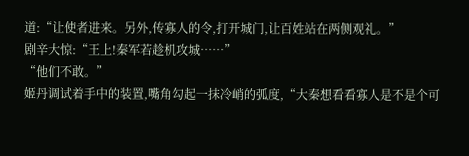道:“让使者进来。另外,传寡人的令,打开城门,让百姓站在两侧观礼。”
剧辛大惊:“王上!秦军若趁机攻城……”
“他们不敢。”
姬丹调试着手中的装置,嘴角勾起一抹冷峭的弧度,“大秦想看看寡人是不是个可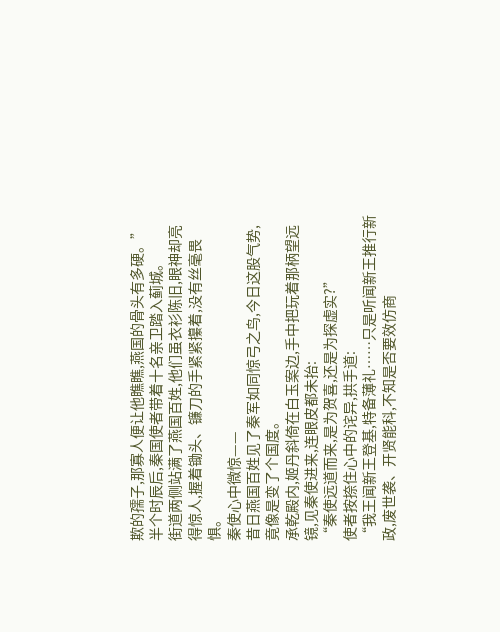欺的孺子,那寡人便让他瞧瞧,燕国的骨头有多硬。”
半个时辰后,秦国使者带着十名亲卫踏入蓟城。
街道两侧站满了燕国百姓,他们虽衣衫陈旧,眼神却亮得惊人,握着锄头、镰刀的手紧紧攥着,没有丝毫畏惧。
秦使心中微惊——
昔日燕国百姓见了秦军如同惊弓之鸟,今日这股气势,竟像是变了个国度。
承乾殿内,姬丹斜倚在白玉案边,手中把玩着那柄望远镜,见秦使进来,连眼皮都未抬:
“秦使远道而来,是为贺喜,还是为探虚实?”
使者按捺住心中的诧异,拱手道:
“我王闻新王登基,特备薄礼……只是听闻新王推行新政,废世袭、开贤能科,不知是否要效仿商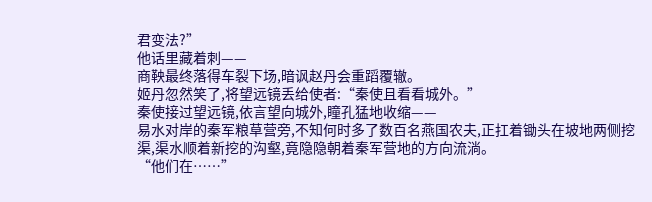君变法?”
他话里藏着刺——
商鞅最终落得车裂下场,暗讽赵丹会重蹈覆辙。
姬丹忽然笑了,将望远镜丢给使者:“秦使且看看城外。”
秦使接过望远镜,依言望向城外,瞳孔猛地收缩——
易水对岸的秦军粮草营旁,不知何时多了数百名燕国农夫,正扛着锄头在坡地两侧挖渠,渠水顺着新挖的沟壑,竟隐隐朝着秦军营地的方向流淌。
“他们在……”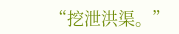“挖泄洪渠。”